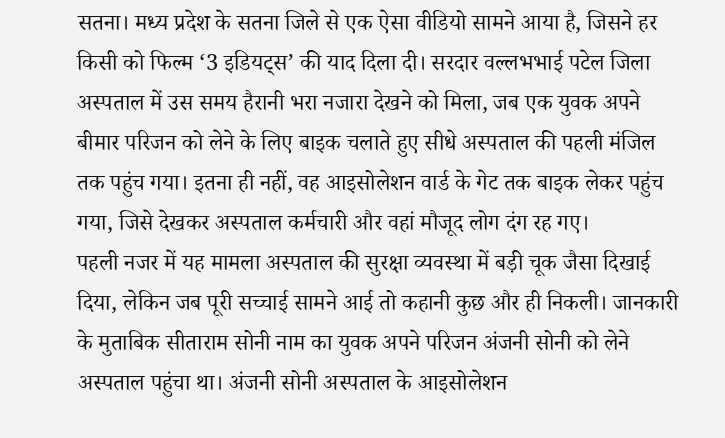सतना। मध्य प्रदेश के सतना जिले से एक ऐसा वीडियो सामने आया है, जिसने हर किसी को फिल्म ‘3 इडियट्स’ की याद दिला दी। सरदार वल्लभभाई पटेल जिला अस्पताल में उस समय हैरानी भरा नजारा देखने को मिला, जब एक युवक अपने बीमार परिजन को लेने के लिए बाइक चलाते हुए सीधे अस्पताल की पहली मंजिल तक पहुंच गया। इतना ही नहीं, वह आइसोलेशन वार्ड के गेट तक बाइक लेकर पहुंच गया, जिसे देखकर अस्पताल कर्मचारी और वहां मौजूद लोग दंग रह गए।
पहली नजर में यह मामला अस्पताल की सुरक्षा व्यवस्था में बड़ी चूक जैसा दिखाई दिया, लेकिन जब पूरी सच्चाई सामने आई तो कहानी कुछ और ही निकली। जानकारी के मुताबिक सीताराम सोनी नाम का युवक अपने परिजन अंजनी सोनी को लेने अस्पताल पहुंचा था। अंजनी सोनी अस्पताल के आइसोलेशन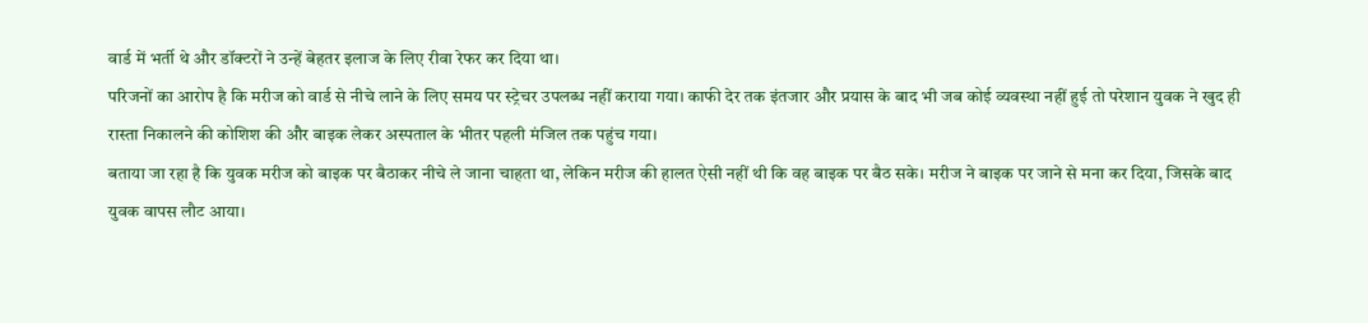वार्ड में भर्ती थे और डॉक्टरों ने उन्हें बेहतर इलाज के लिए रीवा रेफर कर दिया था।
परिजनों का आरोप है कि मरीज को वार्ड से नीचे लाने के लिए समय पर स्ट्रेचर उपलब्ध नहीं कराया गया। काफी देर तक इंतजार और प्रयास के बाद भी जब कोई व्यवस्था नहीं हुई तो परेशान युवक ने खुद ही रास्ता निकालने की कोशिश की और बाइक लेकर अस्पताल के भीतर पहली मंजिल तक पहुंच गया।
बताया जा रहा है कि युवक मरीज को बाइक पर बैठाकर नीचे ले जाना चाहता था, लेकिन मरीज की हालत ऐसी नहीं थी कि वह बाइक पर बैठ सके। मरीज ने बाइक पर जाने से मना कर दिया, जिसके बाद युवक वापस लौट आया।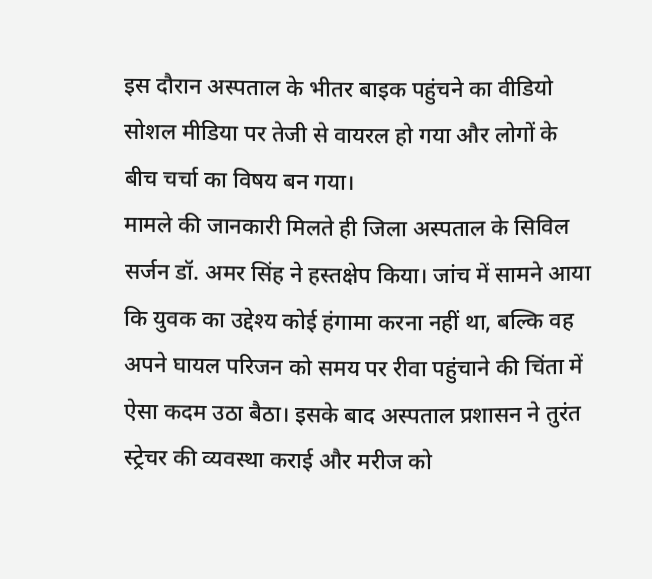इस दौरान अस्पताल के भीतर बाइक पहुंचने का वीडियो सोशल मीडिया पर तेजी से वायरल हो गया और लोगों के बीच चर्चा का विषय बन गया।
मामले की जानकारी मिलते ही जिला अस्पताल के सिविल सर्जन डॉ. अमर सिंह ने हस्तक्षेप किया। जांच में सामने आया कि युवक का उद्देश्य कोई हंगामा करना नहीं था, बल्कि वह अपने घायल परिजन को समय पर रीवा पहुंचाने की चिंता में ऐसा कदम उठा बैठा। इसके बाद अस्पताल प्रशासन ने तुरंत स्ट्रेचर की व्यवस्था कराई और मरीज को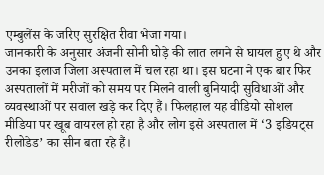एम्बुलेंस के जरिए सुरक्षित रीवा भेजा गया।
जानकारी के अनुसार अंजनी सोनी घोड़े की लात लगने से घायल हुए थे और उनका इलाज जिला अस्पताल में चल रहा था। इस घटना ने एक बार फिर अस्पतालों में मरीजों को समय पर मिलने वाली बुनियादी सुविधाओं और व्यवस्थाओं पर सवाल खड़े कर दिए हैं। फिलहाल यह वीडियो सोशल मीडिया पर खूब वायरल हो रहा है और लोग इसे अस्पताल में ‘3 इडियट्स रीलोडेड’ का सीन बता रहे हैं।